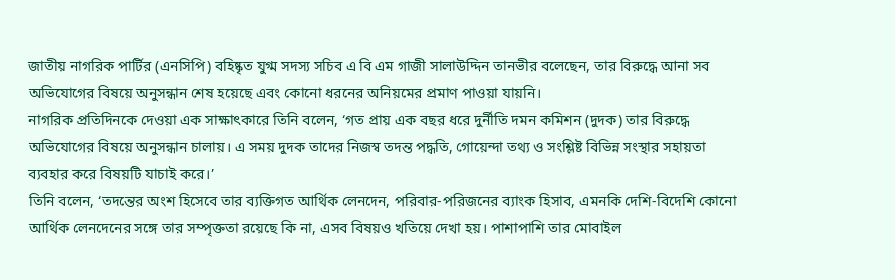জাতীয় নাগরিক পার্টির (এনসিপি) বহিষ্কৃত যুগ্ম সদস্য সচিব এ বি এম গাজী সালাউদ্দিন তানভীর বলেছেন, তার বিরুদ্ধে আনা সব অভিযোগের বিষয়ে অনুসন্ধান শেষ হয়েছে এবং কোনো ধরনের অনিয়মের প্রমাণ পাওয়া যায়নি।
নাগরিক প্রতিদিনকে দেওয়া এক সাক্ষাৎকারে তিনি বলেন, ‘গত প্রায় এক বছর ধরে দুর্নীতি দমন কমিশন (দুদক) তার বিরুদ্ধে অভিযোগের বিষয়ে অনুসন্ধান চালায়। এ সময় দুদক তাদের নিজস্ব তদন্ত পদ্ধতি, গোয়েন্দা তথ্য ও সংশ্লিষ্ট বিভিন্ন সংস্থার সহায়তা ব্যবহার করে বিষয়টি যাচাই করে।’
তিনি বলেন, ‘তদন্তের অংশ হিসেবে তার ব্যক্তিগত আর্থিক লেনদেন, পরিবার-পরিজনের ব্যাংক হিসাব, এমনকি দেশি-বিদেশি কোনো আর্থিক লেনদেনের সঙ্গে তার সম্পৃক্ততা রয়েছে কি না, এসব বিষয়ও খতিয়ে দেখা হয়। পাশাপাশি তার মোবাইল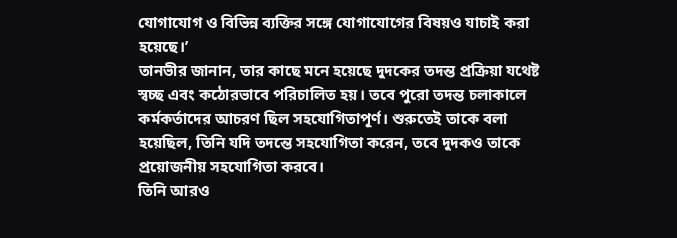যোগাযোগ ও বিভিন্ন ব্যক্তির সঙ্গে যোগাযোগের বিষয়ও যাচাই করা হয়েছে।’
তানভীর জানান, তার কাছে মনে হয়েছে দুদকের তদন্ত প্রক্রিয়া যথেষ্ট স্বচ্ছ এবং কঠোরভাবে পরিচালিত হয়। তবে পুরো তদন্ত চলাকালে কর্মকর্তাদের আচরণ ছিল সহযোগিতাপূর্ণ। শুরুতেই তাকে বলা হয়েছিল, তিনি যদি তদন্তে সহযোগিতা করেন, তবে দুদকও তাকে প্রয়োজনীয় সহযোগিতা করবে।
তিনি আরও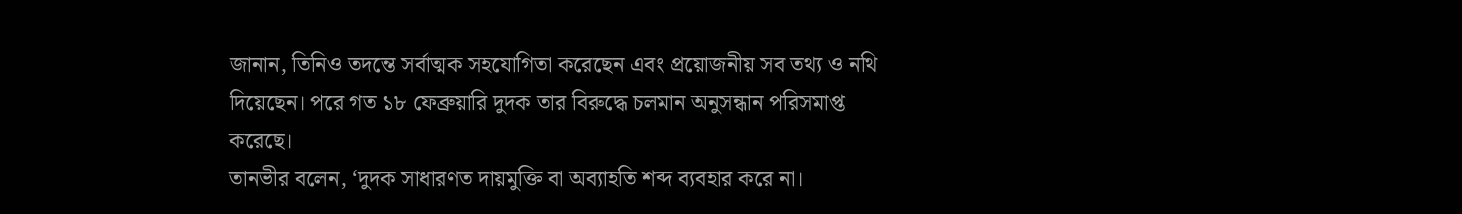জানান, তিনিও তদন্তে সর্বাত্মক সহযোগিতা করেছেন এবং প্রয়োজনীয় সব তথ্য ও নথি দিয়েছেন। পরে গত ১৮ ফেব্রুয়ারি দুদক তার বিরুদ্ধে চলমান অনুসন্ধান পরিসমাপ্ত করেছে।
তানভীর বলেন, ‘দুদক সাধারণত দায়মুক্তি বা অব্যাহতি শব্দ ব্যবহার করে না।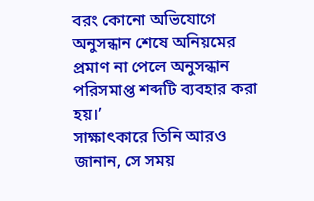বরং কোনো অভিযোগে অনুসন্ধান শেষে অনিয়মের প্রমাণ না পেলে অনুসন্ধান পরিসমাপ্ত শব্দটি ব্যবহার করা হয়।’
সাক্ষাৎকারে তিনি আরও জানান, সে সময়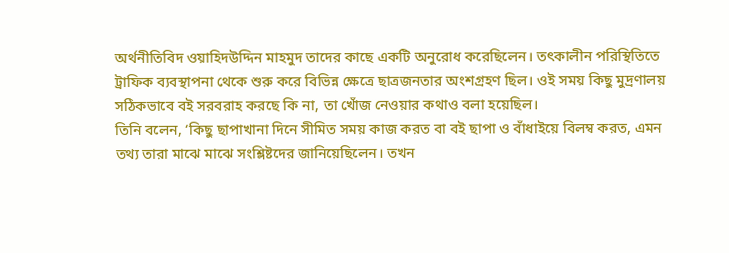অর্থনীতিবিদ ওয়াহিদউদ্দিন মাহমুদ তাদের কাছে একটি অনুরোধ করেছিলেন। তৎকালীন পরিস্থিতিতে ট্রাফিক ব্যবস্থাপনা থেকে শুরু করে বিভিন্ন ক্ষেত্রে ছাত্রজনতার অংশগ্রহণ ছিল। ওই সময় কিছু মুদ্রণালয় সঠিকভাবে বই সরবরাহ করছে কি না, তা খোঁজ নেওয়ার কথাও বলা হয়েছিল।
তিনি বলেন, ‘কিছু ছাপাখানা দিনে সীমিত সময় কাজ করত বা বই ছাপা ও বাঁধাইয়ে বিলম্ব করত, এমন তথ্য তারা মাঝে মাঝে সংশ্লিষ্টদের জানিয়েছিলেন। তখন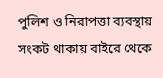পুলিশ ও নিরাপত্তা ব্যবস্থায় সংকট থাকায় বাইরে থেকে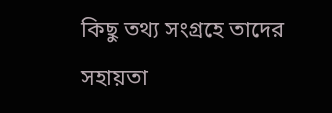কিছু তথ্য সংগ্রহে তাদের সহায়তা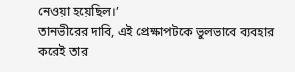নেওয়া হয়েছিল।’
তানভীরের দাবি, এই প্রেক্ষাপটকে ভুলভাবে ব্যবহার করেই তার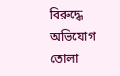বিরুদ্ধে অভিযোগ তোলা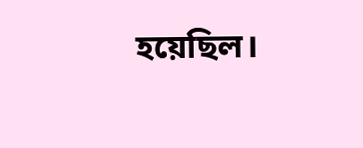হয়েছিল।